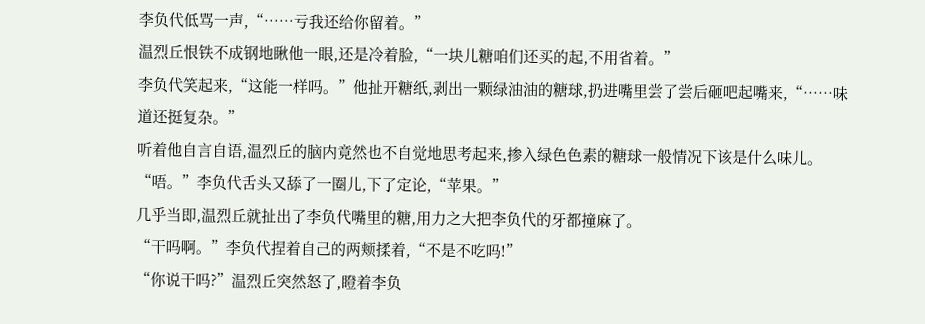李负代低骂一声,“……亏我还给你留着。”
温烈丘恨铁不成钢地瞅他一眼,还是冷着脸,“一块儿糖咱们还买的起,不用省着。”
李负代笑起来,“这能一样吗。”他扯开糖纸,剥出一颗绿油油的糖球,扔进嘴里尝了尝后砸吧起嘴来,“……味道还挺复杂。”
听着他自言自语,温烈丘的脑内竟然也不自觉地思考起来,掺入绿色色素的糖球一般情况下该是什么味儿。
“唔。”李负代舌头又舔了一圈儿,下了定论,“苹果。”
几乎当即,温烈丘就扯出了李负代嘴里的糖,用力之大把李负代的牙都撞麻了。
“干吗啊。”李负代捏着自己的两颊揉着,“不是不吃吗!”
“你说干吗?”温烈丘突然怒了,瞪着李负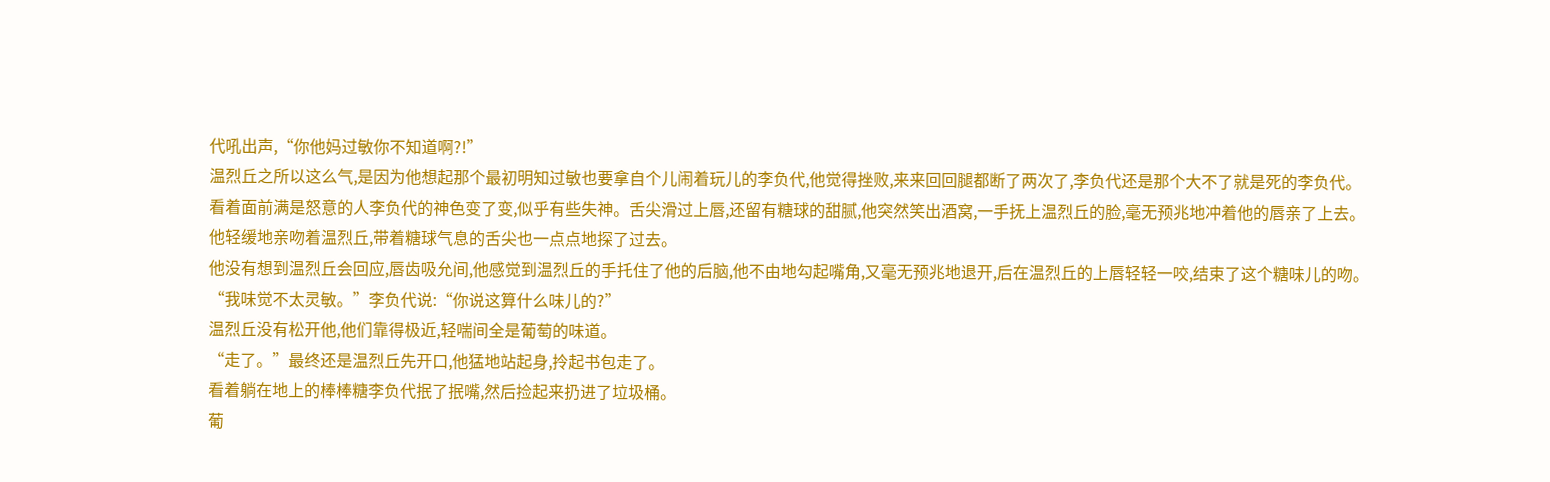代吼出声,“你他妈过敏你不知道啊?!”
温烈丘之所以这么气,是因为他想起那个最初明知过敏也要拿自个儿闹着玩儿的李负代,他觉得挫败,来来回回腿都断了两次了,李负代还是那个大不了就是死的李负代。
看着面前满是怒意的人李负代的神色变了变,似乎有些失神。舌尖滑过上唇,还留有糖球的甜腻,他突然笑出酒窝,一手抚上温烈丘的脸,毫无预兆地冲着他的唇亲了上去。
他轻缓地亲吻着温烈丘,带着糖球气息的舌尖也一点点地探了过去。
他没有想到温烈丘会回应,唇齿吸允间,他感觉到温烈丘的手托住了他的后脑,他不由地勾起嘴角,又毫无预兆地退开,后在温烈丘的上唇轻轻一咬,结束了这个糖味儿的吻。
“我味觉不太灵敏。”李负代说:“你说这算什么味儿的?”
温烈丘没有松开他,他们靠得极近,轻喘间全是葡萄的味道。
“走了。”最终还是温烈丘先开口,他猛地站起身,拎起书包走了。
看着躺在地上的棒棒糖李负代抿了抿嘴,然后捡起来扔进了垃圾桶。
葡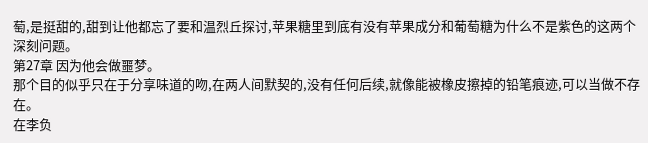萄,是挺甜的,甜到让他都忘了要和温烈丘探讨,苹果糖里到底有没有苹果成分和葡萄糖为什么不是紫色的这两个深刻问题。
第27章 因为他会做噩梦。
那个目的似乎只在于分享味道的吻,在两人间默契的,没有任何后续,就像能被橡皮擦掉的铅笔痕迹,可以当做不存在。
在李负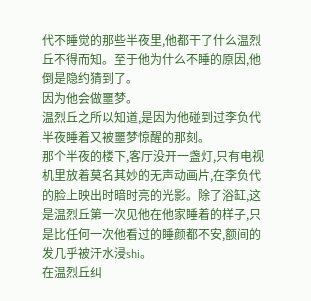代不睡觉的那些半夜里,他都干了什么温烈丘不得而知。至于他为什么不睡的原因,他倒是隐约猜到了。
因为他会做噩梦。
温烈丘之所以知道,是因为他碰到过李负代半夜睡着又被噩梦惊醒的那刻。
那个半夜的楼下,客厅没开一盏灯,只有电视机里放着莫名其妙的无声动画片,在李负代的脸上映出时暗时亮的光影。除了浴缸,这是温烈丘第一次见他在他家睡着的样子,只是比任何一次他看过的睡颜都不安,额间的发几乎被汗水浸shi。
在温烈丘纠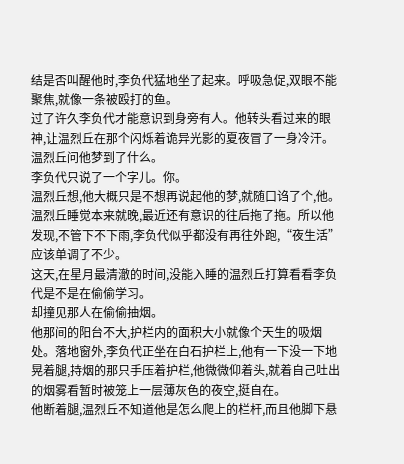结是否叫醒他时,李负代猛地坐了起来。呼吸急促,双眼不能聚焦,就像一条被殴打的鱼。
过了许久李负代才能意识到身旁有人。他转头看过来的眼神,让温烈丘在那个闪烁着诡异光影的夏夜冒了一身冷汗。
温烈丘问他梦到了什么。
李负代只说了一个字儿。你。
温烈丘想,他大概只是不想再说起他的梦,就随口诌了个,他。
温烈丘睡觉本来就晚,最近还有意识的往后拖了拖。所以他发现,不管下不下雨,李负代似乎都没有再往外跑,“夜生活”应该单调了不少。
这天,在星月最清澈的时间,没能入睡的温烈丘打算看看李负代是不是在偷偷学习。
却撞见那人在偷偷抽烟。
他那间的阳台不大,护栏内的面积大小就像个天生的吸烟处。落地窗外,李负代正坐在白石护栏上,他有一下没一下地晃着腿,持烟的那只手压着护栏,他微微仰着头,就着自己吐出的烟雾看暂时被笼上一层薄灰色的夜空,挺自在。
他断着腿,温烈丘不知道他是怎么爬上的栏杆,而且他脚下悬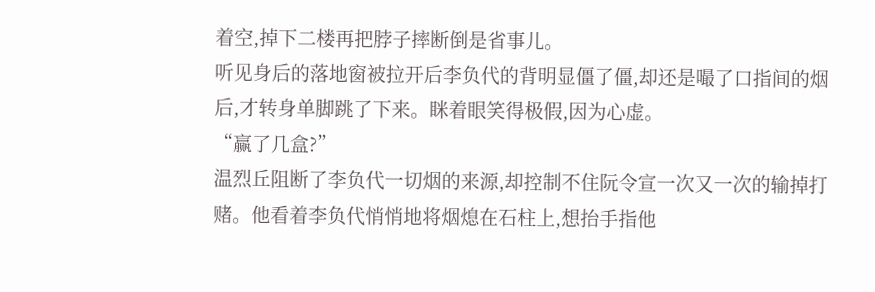着空,掉下二楼再把脖子摔断倒是省事儿。
听见身后的落地窗被拉开后李负代的背明显僵了僵,却还是嘬了口指间的烟后,才转身单脚跳了下来。眯着眼笑得极假,因为心虚。
“赢了几盒?”
温烈丘阻断了李负代一切烟的来源,却控制不住阮令宣一次又一次的输掉打赌。他看着李负代悄悄地将烟熄在石柱上,想抬手指他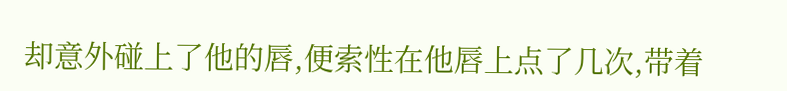却意外碰上了他的唇,便索性在他唇上点了几次,带着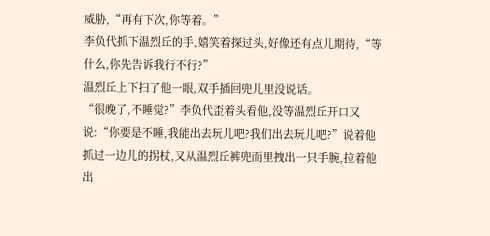威胁,“再有下次,你等着。”
李负代抓下温烈丘的手,嬉笑着探过头,好像还有点儿期待,“等什么,你先告诉我行不行?”
温烈丘上下扫了他一眼,双手插回兜儿里没说话。
“很晚了,不睡觉?”李负代歪着头看他,没等温烈丘开口又说:“你要是不睡,我能出去玩儿吧?我们出去玩儿吧?”说着他抓过一边儿的拐杖,又从温烈丘裤兜而里拽出一只手腕,拉着他出